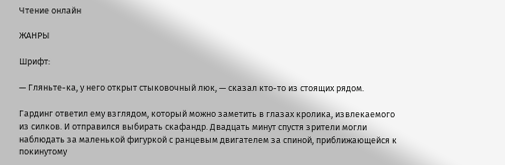Чтение онлайн

ЖАНРЫ

Шрифт:

— Гляньте-ка, у него открыт стыковочный люк, — сказал кто-то из стоящих рядом.

Гардинг ответил ему взглядом, который можно заметить в глазах кролика, извлекаемого из силков. И отправился выбирать скафандр. Двадцать минут спустя зрители могли наблюдать за маленькой фигуркой с ранцевым двигателем за спиной, приближающейся к покинутому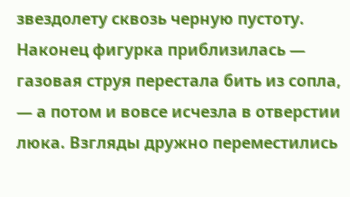звездолету сквозь черную пустоту. Наконец фигурка приблизилась — газовая струя перестала бить из сопла, — а потом и вовсе исчезла в отверстии люка. Взгляды дружно переместились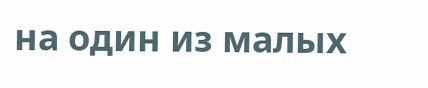на один из малых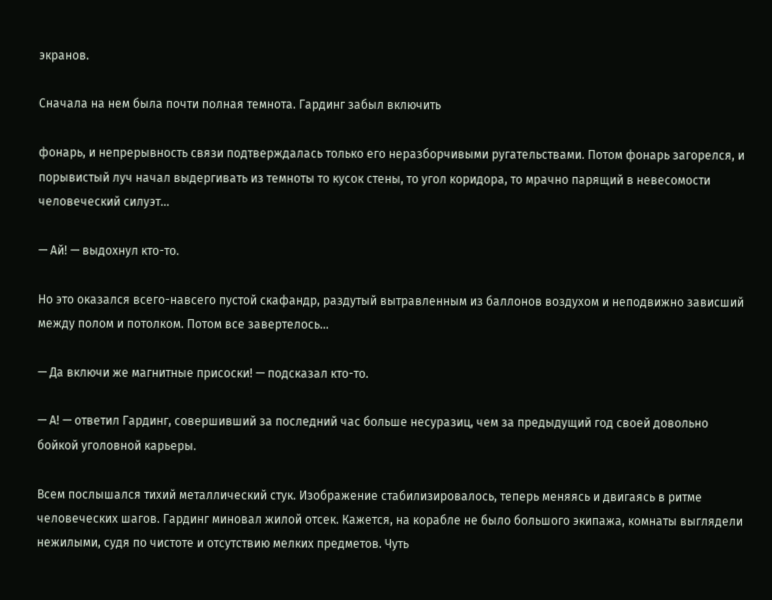экранов.

Сначала на нем была почти полная темнота. Гардинг забыл включить

фонарь, и непрерывность связи подтверждалась только его неразборчивыми ругательствами. Потом фонарь загорелся, и порывистый луч начал выдергивать из темноты то кусок стены, то угол коридора, то мрачно парящий в невесомости человеческий силуэт…

— Ай! — выдохнул кто-то.

Но это оказался всего-навсего пустой скафандр, раздутый вытравленным из баллонов воздухом и неподвижно зависший между полом и потолком. Потом все завертелось…

— Да включи же магнитные присоски! — подсказал кто-то.

— А! — ответил Гардинг, совершивший за последний час больше несуразиц, чем за предыдущий год своей довольно бойкой уголовной карьеры.

Всем послышался тихий металлический стук. Изображение стабилизировалось, теперь меняясь и двигаясь в ритме человеческих шагов. Гардинг миновал жилой отсек. Кажется, на корабле не было большого экипажа, комнаты выглядели нежилыми, судя по чистоте и отсутствию мелких предметов. Чуть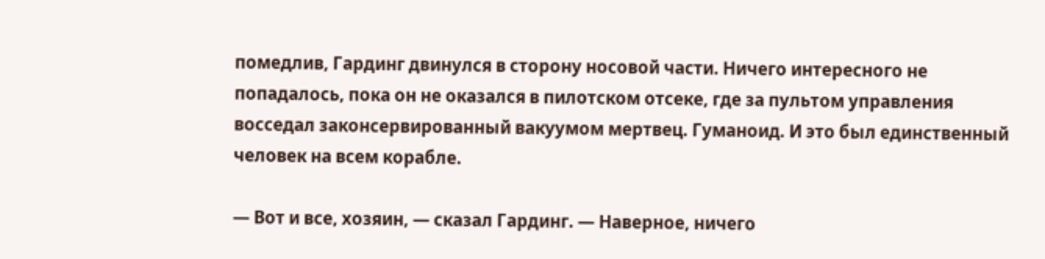помедлив, Гардинг двинулся в сторону носовой части. Ничего интересного не попадалось, пока он не оказался в пилотском отсеке, где за пультом управления восседал законсервированный вакуумом мертвец. Гуманоид. И это был единственный человек на всем корабле.

— Вот и все, хозяин, — сказал Гардинг. — Наверное, ничего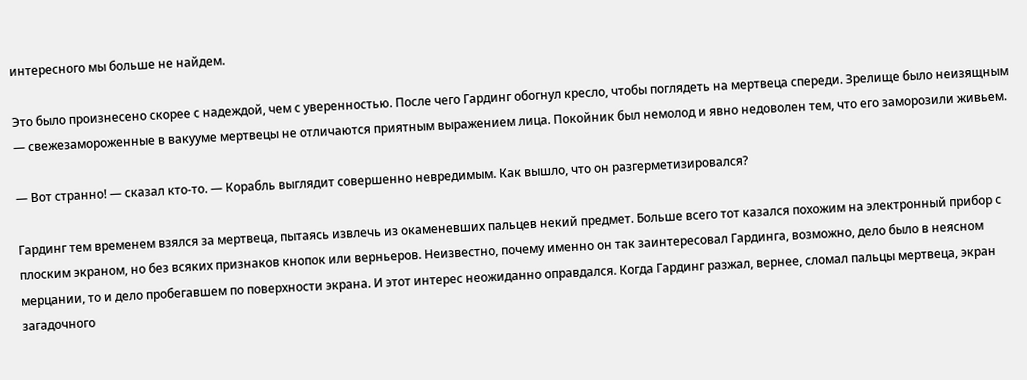интересного мы больше не найдем.

Это было произнесено скорее с надеждой, чем с уверенностью. После чего Гардинг обогнул кресло, чтобы поглядеть на мертвеца спереди. Зрелище было неизящным — свежезамороженные в вакууме мертвецы не отличаются приятным выражением лица. Покойник был немолод и явно недоволен тем, что его заморозили живьем.

— Вот странно! — сказал кто-то. — Корабль выглядит совершенно невредимым. Как вышло, что он разгерметизировался?

Гардинг тем временем взялся за мертвеца, пытаясь извлечь из окаменевших пальцев некий предмет. Больше всего тот казался похожим на электронный прибор с плоским экраном, но без всяких признаков кнопок или верньеров. Неизвестно, почему именно он так заинтересовал Гардинга, возможно, дело было в неясном мерцании, то и дело пробегавшем по поверхности экрана. И этот интерес неожиданно оправдался. Когда Гардинг разжал, вернее, сломал пальцы мертвеца, экран загадочного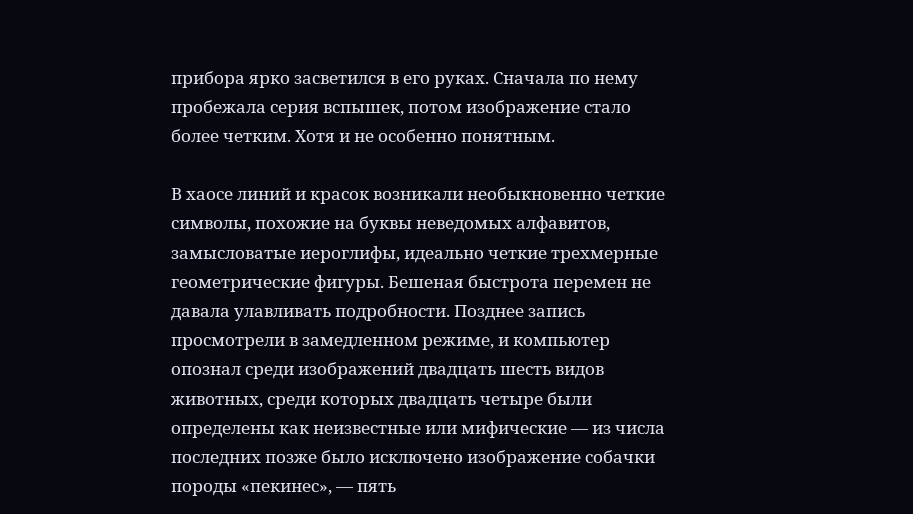прибора ярко засветился в его руках. Сначала по нему пробежала серия вспышек, потом изображение стало более четким. Хотя и не особенно понятным.

В хаосе линий и красок возникали необыкновенно четкие символы, похожие на буквы неведомых алфавитов, замысловатые иероглифы, идеально четкие трехмерные геометрические фигуры. Бешеная быстрота перемен не давала улавливать подробности. Позднее запись просмотрели в замедленном режиме, и компьютер опознал среди изображений двадцать шесть видов животных, среди которых двадцать четыре были определены как неизвестные или мифические — из числа последних позже было исключено изображение собачки породы «пекинес», — пять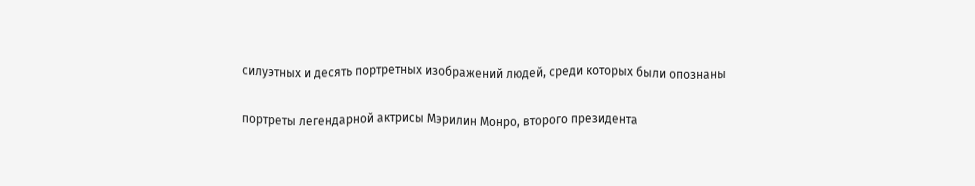силуэтных и десять портретных изображений людей, среди которых были опознаны

портреты легендарной актрисы Мэрилин Монро, второго президента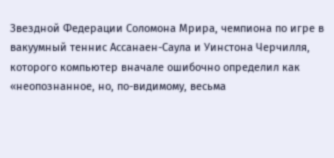Звездной Федерации Соломона Мрира, чемпиона по игре в вакуумный теннис Ассанаен-Саула и Уинстона Черчилля, которого компьютер вначале ошибочно определил как «неопознанное, но, по-видимому, весьма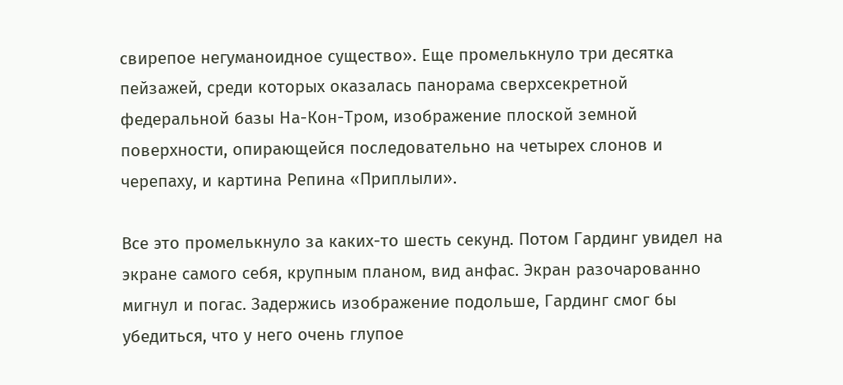свирепое негуманоидное существо». Еще промелькнуло три десятка пейзажей, среди которых оказалась панорама сверхсекретной федеральной базы На-Кон-Тром, изображение плоской земной поверхности, опирающейся последовательно на четырех слонов и черепаху, и картина Репина «Приплыли».

Все это промелькнуло за каких-то шесть секунд. Потом Гардинг увидел на экране самого себя, крупным планом, вид анфас. Экран разочарованно мигнул и погас. Задержись изображение подольше, Гардинг смог бы убедиться, что у него очень глупое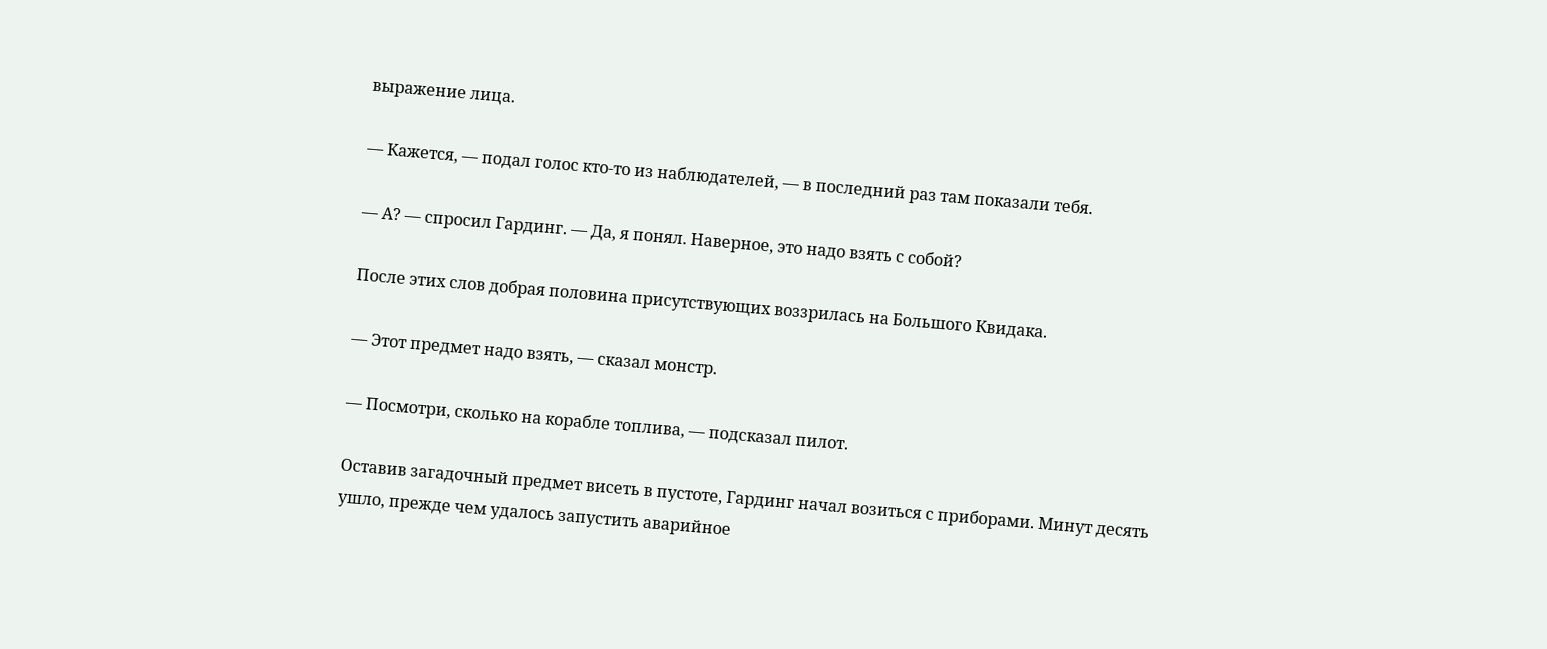выражение лица.

— Кажется, — подал голос кто-то из наблюдателей, — в последний раз там показали тебя.

— А? — спросил Гардинг. — Да, я понял. Наверное, это надо взять с собой?

После этих слов добрая половина присутствующих воззрилась на Большого Квидака.

— Этот предмет надо взять, — сказал монстр.

— Посмотри, сколько на корабле топлива, — подсказал пилот.

Оставив загадочный предмет висеть в пустоте, Гардинг начал возиться с приборами. Минут десять ушло, прежде чем удалось запустить аварийное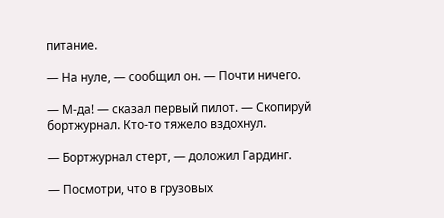питание.

— На нуле, — сообщил он. — Почти ничего.

— М-да! — сказал первый пилот. — Скопируй бортжурнал. Кто-то тяжело вздохнул.

— Бортжурнал стерт, — доложил Гардинг.

— Посмотри, что в грузовых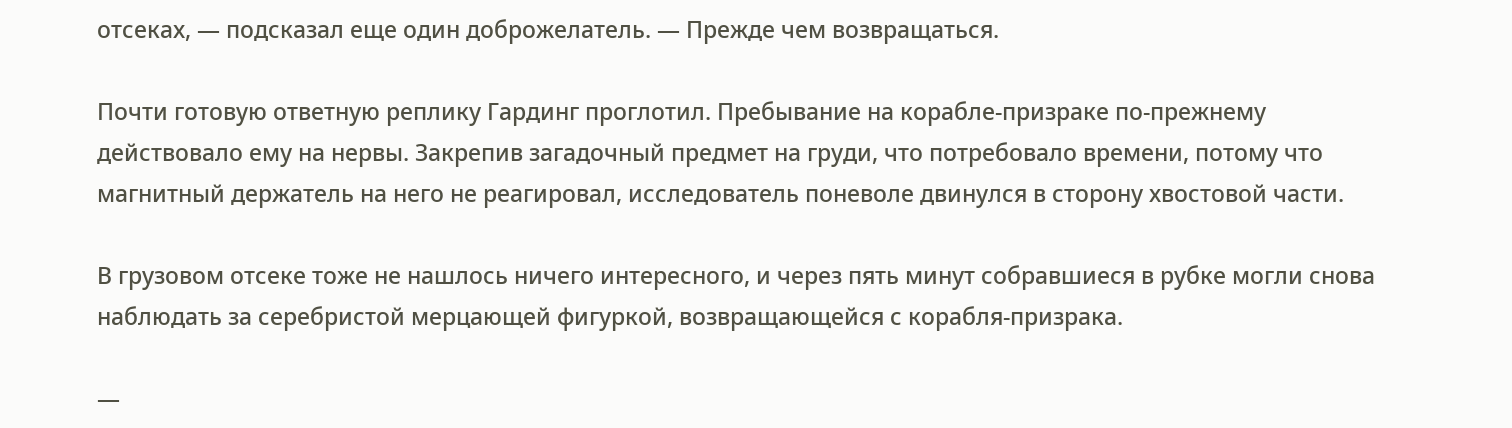отсеках, — подсказал еще один доброжелатель. — Прежде чем возвращаться.

Почти готовую ответную реплику Гардинг проглотил. Пребывание на корабле-призраке по-прежнему действовало ему на нервы. Закрепив загадочный предмет на груди, что потребовало времени, потому что магнитный держатель на него не реагировал, исследователь поневоле двинулся в сторону хвостовой части.

В грузовом отсеке тоже не нашлось ничего интересного, и через пять минут собравшиеся в рубке могли снова наблюдать за серебристой мерцающей фигуркой, возвращающейся с корабля-призрака.

—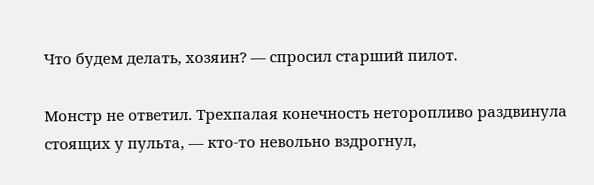Что будем делать, хозяин? — спросил старший пилот.

Монстр не ответил. Трехпалая конечность неторопливо раздвинула стоящих у пульта, — кто-то невольно вздрогнул,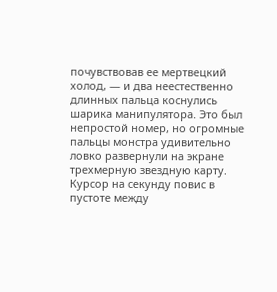почувствовав ее мертвецкий холод, — и два неестественно длинных пальца коснулись шарика манипулятора. Это был непростой номер, но огромные пальцы монстра удивительно ловко развернули на экране трехмерную звездную карту. Курсор на секунду повис в пустоте между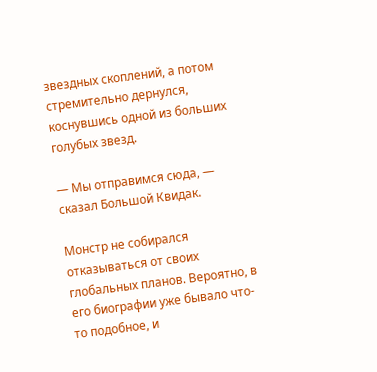звездных скоплений, а потом стремительно дернулся, коснувшись одной из больших голубых звезд.

— Мы отправимся сюда, — сказал Большой Квидак.

Монстр не собирался отказываться от своих глобальных планов. Вероятно, в его биографии уже бывало что-то подобное, и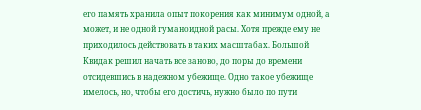его память хранила опыт покорения как минимум одной, а может, и не одной гуманоидной расы. Хотя прежде ему не приходилось действовать в таких масштабах. Большой Квидак решил начать все заново, до поры до времени отсидевшись в надежном убежище. Одно такое убежище имелось, но, чтобы его достичь, нужно было по пути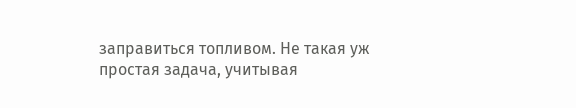заправиться топливом. Не такая уж простая задача, учитывая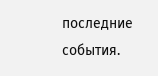последние события.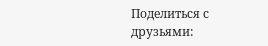Поделиться с друзьями: